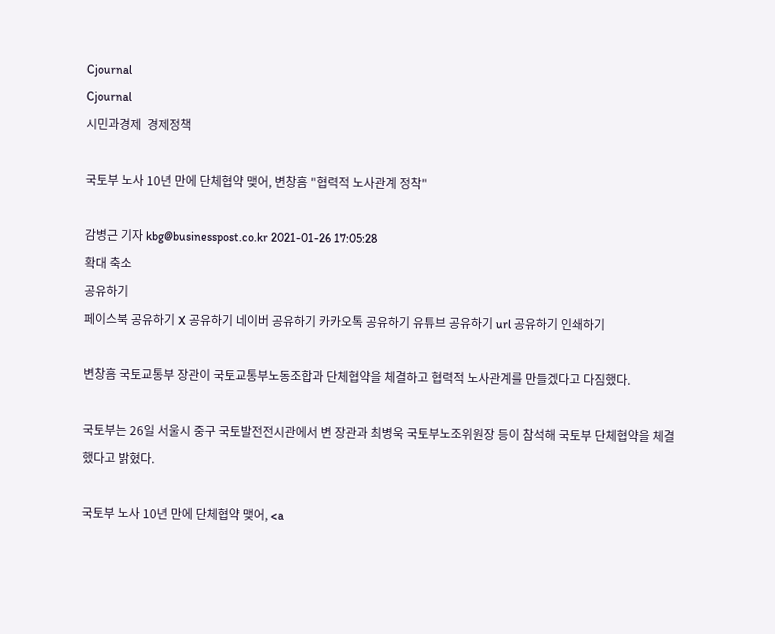Cjournal
Cjournal
시민과경제  경제정책

국토부 노사 10년 만에 단체협약 맺어, 변창흠 "협력적 노사관계 정착"

감병근 기자 kbg@businesspost.co.kr 2021-01-26 17:05:28
확대 축소
공유하기
페이스북 공유하기 X 공유하기 네이버 공유하기 카카오톡 공유하기 유튜브 공유하기 url 공유하기 인쇄하기

변창흠 국토교통부 장관이 국토교통부노동조합과 단체협약을 체결하고 협력적 노사관계를 만들겠다고 다짐했다.

국토부는 26일 서울시 중구 국토발전전시관에서 변 장관과 최병욱 국토부노조위원장 등이 참석해 국토부 단체협약을 체결했다고 밝혔다.

국토부 노사 10년 만에 단체협약 맺어, <a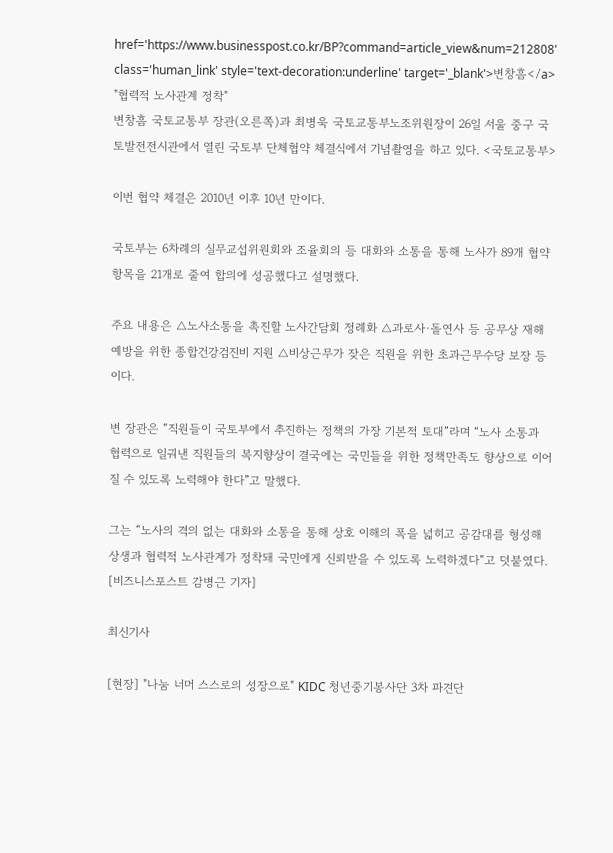href='https://www.businesspost.co.kr/BP?command=article_view&num=212808' class='human_link' style='text-decoration:underline' target='_blank'>변창흠</a> "협력적 노사관계 정착"
변창흠 국토교통부 장관(오른쪽)과 최병욱 국토교통부노조위원장이 26일 서울 중구 국토발전전시관에서 열린 국토부 단체협약 체결식에서 기념촬영을 하고 있다. <국토교통부>

이번 협약 체결은 2010년 이후 10년 만이다.

국토부는 6차례의 실무교섭위원회와 조율회의 등 대화와 소통을 통해 노사가 89개 협약 항목을 21개로 줄여 합의에 성공했다고 설명했다.

주요 내용은 △노사소통을 촉진할 노사간담회 정례화 △과로사·돌연사 등 공무상 재해예방을 위한 종합건강검진비 지원 △비상근무가 잦은 직원을 위한 초과근무수당 보장 등이다.

변 장관은 “직원들이 국토부에서 추진하는 정책의 가장 기본적 토대”라며 “노사 소통과 협력으로 일궈낸 직원들의 복지향상이 결국에는 국민들을 위한 정책만족도 향상으로 이어질 수 있도록 노력해야 한다”고 말했다.

그는 “노사의 격의 없는 대화와 소통을 통해 상호 이해의 폭을 넓히고 공감대를 형성해 상생과 협력적 노사관계가 정착돼 국민에게 신뢰받을 수 있도록 노력하겠다“고 덧붙였다. [비즈니스포스트 감병근 기자]

최신기사

[현장] "나눔 너머 스스로의 성장으로" KIDC 청년중기봉사단 3차 파견단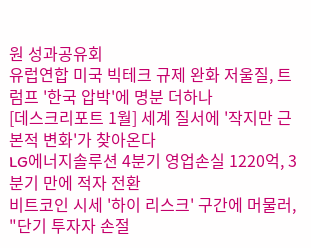원 성과공유회
유럽연합 미국 빅테크 규제 완화 저울질, 트럼프 '한국 압박'에 명분 더하나
[데스크리포트 1월] 세계 질서에 '작지만 근본적 변화'가 찾아온다
LG에너지솔루션 4분기 영업손실 1220억, 3분기 만에 적자 전환
비트코인 시세 '하이 리스크' 구간에 머물러, "단기 투자자 손절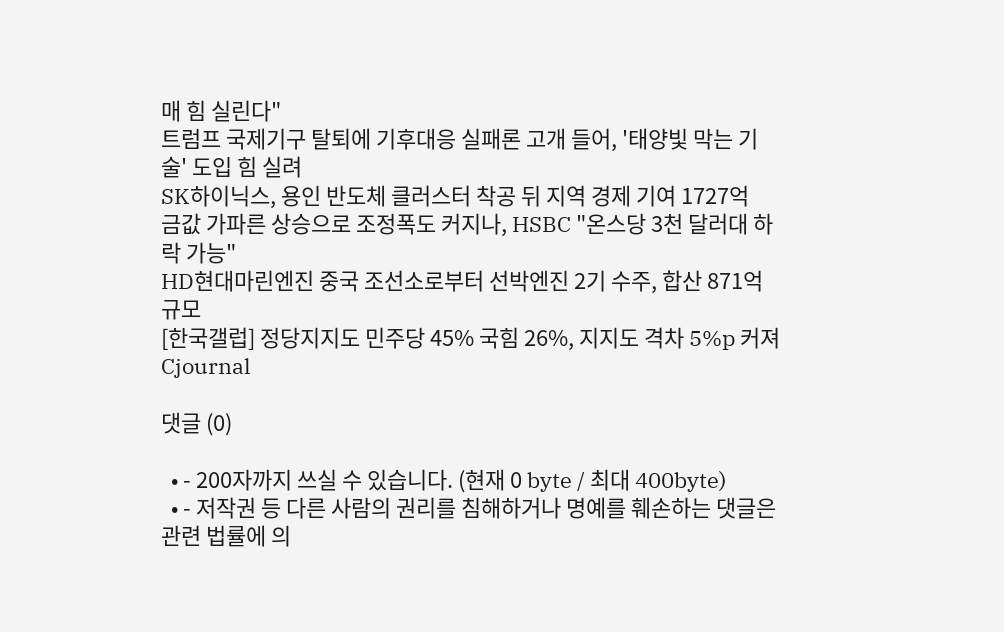매 힘 실린다"
트럼프 국제기구 탈퇴에 기후대응 실패론 고개 들어, '태양빛 막는 기술' 도입 힘 실려
SK하이닉스, 용인 반도체 클러스터 착공 뒤 지역 경제 기여 1727억
금값 가파른 상승으로 조정폭도 커지나, HSBC "온스당 3천 달러대 하락 가능"
HD현대마린엔진 중국 조선소로부터 선박엔진 2기 수주, 합산 871억 규모
[한국갤럽] 정당지지도 민주당 45% 국힘 26%, 지지도 격차 5%p 커져
Cjournal

댓글 (0)

  • - 200자까지 쓰실 수 있습니다. (현재 0 byte / 최대 400byte)
  • - 저작권 등 다른 사람의 권리를 침해하거나 명예를 훼손하는 댓글은 관련 법률에 의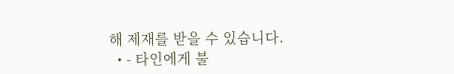해 제재를 받을 수 있습니다.
  • - 타인에게 불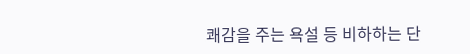쾌감을 주는 욕설 등 비하하는 단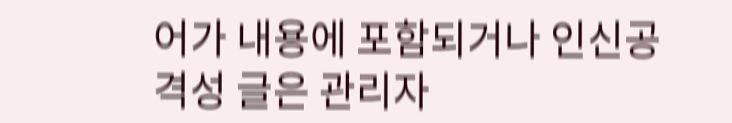어가 내용에 포함되거나 인신공격성 글은 관리자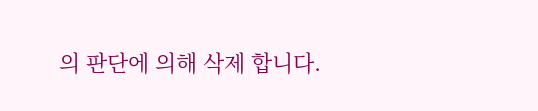의 판단에 의해 삭제 합니다.